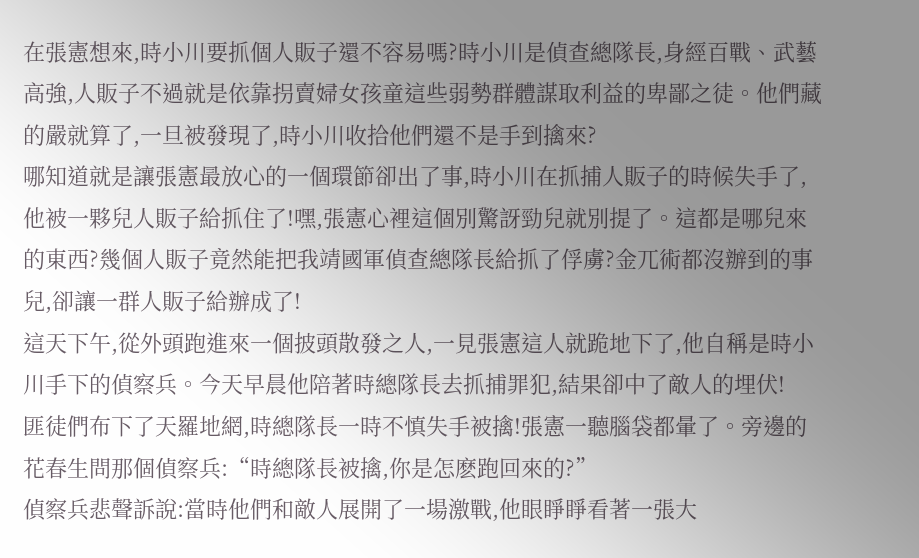在張憲想來,時小川要抓個人販子還不容易嗎?時小川是偵查總隊長,身經百戰、武藝高強,人販子不過就是依靠拐賣婦女孩童這些弱勢群體謀取利益的卑鄙之徒。他們藏的嚴就算了,一旦被發現了,時小川收拾他們還不是手到擒來?
哪知道就是讓張憲最放心的一個環節卻出了事,時小川在抓捕人販子的時候失手了,他被一夥兒人販子給抓住了!嘿,張憲心裡這個別驚訝勁兒就別提了。這都是哪兒來的東西?幾個人販子竟然能把我靖國軍偵查總隊長給抓了俘虜?金兀術都沒辦到的事兒,卻讓一群人販子給辦成了!
這天下午,從外頭跑進來一個披頭散發之人,一見張憲這人就跪地下了,他自稱是時小川手下的偵察兵。今天早晨他陪著時總隊長去抓捕罪犯,結果卻中了敵人的埋伏!
匪徒們布下了天羅地網,時總隊長一時不慎失手被擒!張憲一聽腦袋都暈了。旁邊的花春生問那個偵察兵:“時總隊長被擒,你是怎麽跑回來的?”
偵察兵悲聲訴說:當時他們和敵人展開了一場激戰,他眼睜睜看著一張大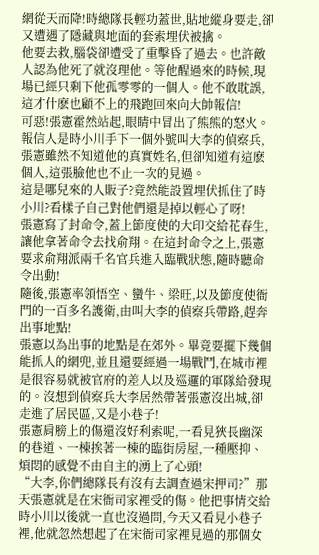網從天而降!時總隊長輕功蓋世,貼地縱身要走,卻又遭遇了隱藏與地面的套索埋伏被擒。
他要去救,腦袋卻遭受了重擊昏了過去。也許敵人認為他死了就沒理他。等他醒過來的時候,現場已經只剩下他孤零零的一個人。他不敢耽誤,這才什麽也顧不上的飛跑回來向大帥報信!
可惡!張憲霍然站起,眼睛中冒出了熊熊的怒火。報信人是時小川手下一個外號叫大李的偵察兵,張憲雖然不知道他的真實姓名,但卻知道有這麽個人,這張臉他也不止一次的見過。
這是哪兒來的人販子?竟然能設置埋伏抓住了時小川?看樣子自己對他們還是掉以輕心了呀!
張憲寫了封命令,蓋上節度使的大印交給花春生,讓他拿著命令去找俞翔。在這封命令之上,張憲要求俞翔派兩千名官兵進入臨戰狀態,隨時聽命令出動!
隨後,張憲率領悟空、蠻牛、梁旺,以及節度使衙門的一百多名護衛,由叫大李的偵察兵帶路,趕奔出事地點!
張憲以為出事的地點是在郊外。畢竟要擺下幾個能抓人的網兜,並且還要經過一場戰鬥,在城市裡是很容易就被官府的差人以及巡邏的軍隊給發現的。沒想到偵察兵大李居然帶著張憲沒出城,卻走進了居民區,又是小巷子!
張憲肩膀上的傷還沒好利索呢,一看見狹長幽深的巷道、一棟挨著一棟的臨街房屋,一種壓抑、煩悶的感覺不由自主的湧上了心頭!
“大李,你們總隊長有沒有去調查過宋押司?”那天張憲就是在宋衙司家裡受的傷。他把事情交給時小川以後就一直也沒過問,今天又看見小巷子裡,他就忽然想起了在宋衙司家裡見過的那個女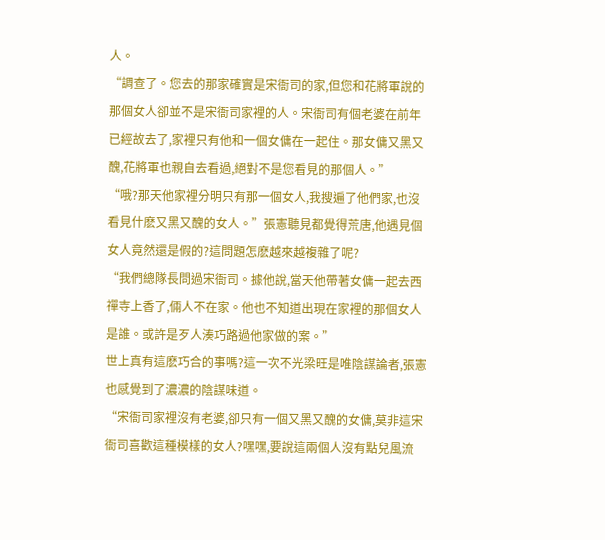人。
“調查了。您去的那家確實是宋衙司的家,但您和花將軍說的那個女人卻並不是宋衙司家裡的人。宋衙司有個老婆在前年已經故去了,家裡只有他和一個女傭在一起住。那女傭又黑又醜,花將軍也親自去看過,絕對不是您看見的那個人。”
“哦?那天他家裡分明只有那一個女人,我搜遍了他們家,也沒看見什麽又黑又醜的女人。”張憲聽見都覺得荒唐,他遇見個女人竟然還是假的?這問題怎麽越來越複雜了呢?
“我們總隊長問過宋衙司。據他說,當天他帶著女傭一起去西禪寺上香了,倆人不在家。他也不知道出現在家裡的那個女人是誰。或許是歹人湊巧路過他家做的案。”
世上真有這麽巧合的事嗎?這一次不光梁旺是唯陰謀論者,張憲也感覺到了濃濃的陰謀味道。
“宋衙司家裡沒有老婆,卻只有一個又黑又醜的女傭,莫非這宋衙司喜歡這種模樣的女人?嘿嘿,要說這兩個人沒有點兒風流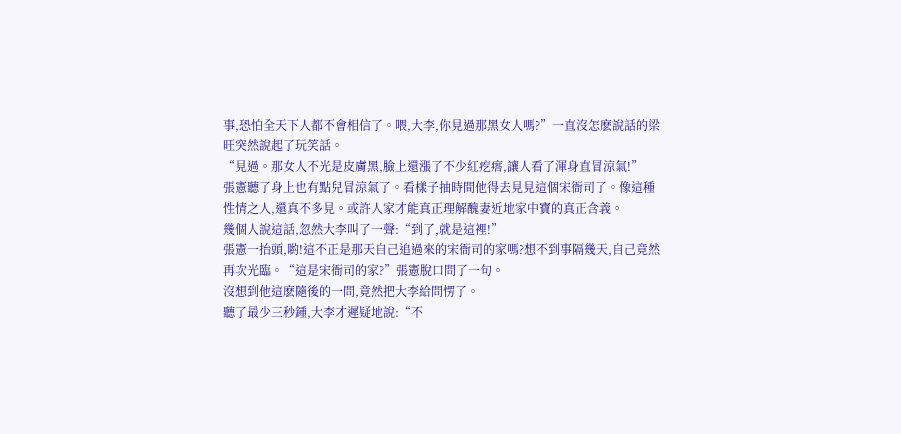事,恐怕全天下人都不會相信了。喂,大李,你見過那黑女人嗎?”一直沒怎麽說話的梁旺突然說起了玩笑話。
“見過。那女人不光是皮膚黑,臉上還漲了不少紅疙瘩,讓人看了渾身直冒涼氣!”
張憲聽了身上也有點兒冒涼氣了。看樣子抽時間他得去見見這個宋衙司了。像這種性情之人,還真不多見。或許人家才能真正理解醜妻近地家中寶的真正含義。
幾個人說這話,忽然大李叫了一聲:“到了,就是這裡!”
張憲一抬頭,喲!這不正是那天自己追過來的宋衙司的家嗎?想不到事隔幾天,自己竟然再次光臨。“這是宋衙司的家?”張憲脫口問了一句。
沒想到他這麽隨後的一問,竟然把大李給問愣了。
聽了最少三秒鍾,大李才遲疑地說:“不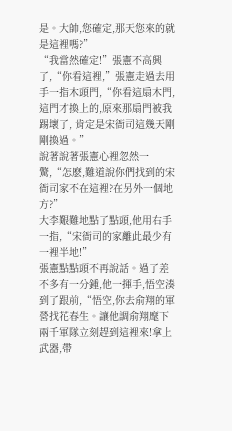是。大帥,您確定,那天您來的就是這裡嗎?”
“我當然確定!”張憲不高興了,“你看這裡,”張憲走過去用手一指木頭門,“你看這扇木門,這門才換上的,原來那扇門被我踢壞了, 肯定是宋衙司這幾天剛剛換過。”
說著說著張憲心裡忽然一驚,“怎麽,難道說你們找到的宋衙司家不在這裡?在另外一個地方?”
大李艱難地點了點頭,他用右手一指,“宋衙司的家離此最少有一裡半地!”
張憲點點頭不再說話。過了差不多有一分鍾,他一揮手,悟空湊到了跟前,“悟空,你去俞翔的軍營找花春生。讓他調俞翔麾下兩千軍隊立刻趕到這裡來!拿上武器,帶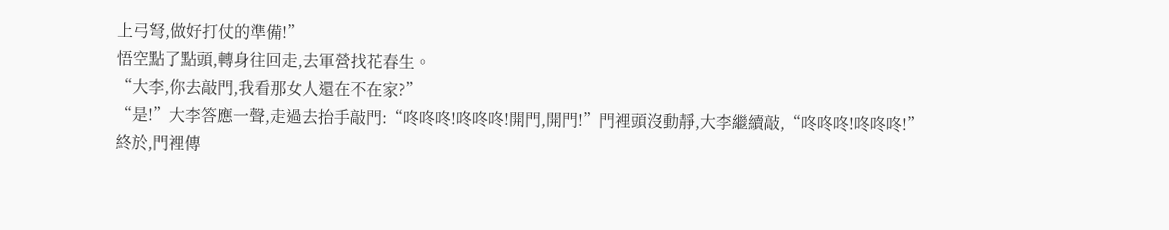上弓弩,做好打仗的準備!”
悟空點了點頭,轉身往回走,去軍營找花春生。
“大李,你去敲門,我看那女人還在不在家?”
“是!”大李答應一聲,走過去抬手敲門:“咚咚咚!咚咚咚!開門,開門!”門裡頭沒動靜,大李繼續敲,“咚咚咚!咚咚咚!”
終於,門裡傳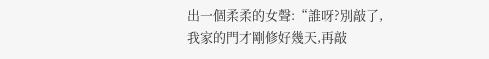出一個柔柔的女聲:“誰呀?別敲了,我家的門才剛修好幾天,再敲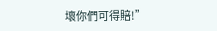壞你們可得賠!”